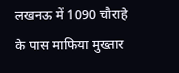लखनऊ में 1090 चौराहे के पास माफिया मुख्तार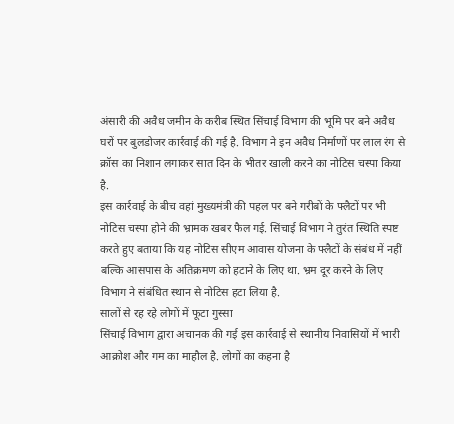अंसारी की अवैध जमीन के करीब स्थित सिंचाई विभाग की भूमि पर बने अवैध घरों पर बुलडोजर कार्रवाई की गई है. विभाग ने इन अवैध निर्माणों पर लाल रंग से क्रॉस का निशान लगाकर सात दिन के भीतर खाली करने का नोटिस चस्पा किया है.
इस कार्रवाई के बीच वहां मुख्यमंत्री की पहल पर बने गरीबों के फ्लैटों पर भी नोटिस चस्पा होने की भ्रामक खबर फैल गई. सिंचाई विभाग ने तुरंत स्थिति स्पष्ट करते हुए बताया कि यह नोटिस सीएम आवास योजना के फ्लैटों के संबंध में नहीं बल्कि आसपास के अतिक्रमण को हटाने के लिए था. भ्रम दूर करने के लिए विभाग ने संबंधित स्थान से नोटिस हटा लिया है.
सालों से रह रहे लोगों में फूटा गुस्सा
सिंचाई विभाग द्वारा अचानक की गई इस कार्रवाई से स्थानीय निवासियों में भारी आक्रोश और गम का माहौल है. लोगों का कहना है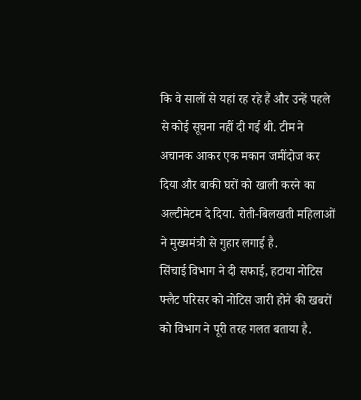कि वे सालों से यहां रह रहे हैं और उन्हें पहले से कोई सूचना नहीं दी गई थी. टीम ने अचानक आकर एक मकान जमींदोज कर दिया और बाकी घरों को खाली करने का अल्टीमेटम दे दिया. रोती-बिलखती महिलाओं ने मुख्यमंत्री से गुहार लगाई है.
सिंचाई विभाग ने दी सफाई, हटाया नोटिस
फ्लैट परिसर को नोटिस जारी होने की खबरों को विभाग ने पूरी तरह गलत बताया है.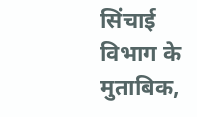सिंचाई विभाग के मुताबिक,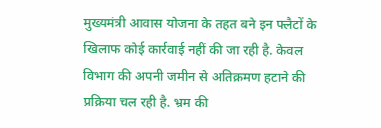मुख्यमंत्री आवास योजना के तहत बने इन फ्लैटों के खिलाफ कोई कार्रवाई नहीं की जा रही है. केवल विभाग की अपनी जमीन से अतिक्रमण हटाने की प्रक्रिया चल रही है. भ्रम की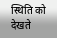स्थिति को देखते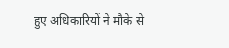हुए अधिकारियों ने मौके से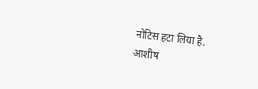नोटिस हटा लिया है.
आशीष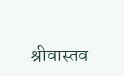श्रीवास्तव